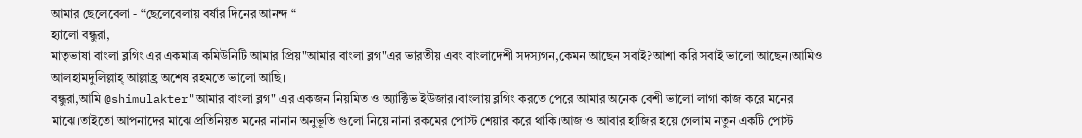আমার ছেলেবেলা - “ছেলেবেলায় বর্ষার দিনের আনন্দ “
হ্যালো বন্ধুরা,
মাতৃভাষা বাংলা ব্লগিং এর একমাত্র কমিউনিটি আমার প্রিয়"আমার বাংলা ব্লগ"এর ভারতীয় এবং বাংলাদেশী সদস্যগন,কেমন আছেন সবাই?আশা করি সবাই ভালো আছেন।আমিও আলহামদুলিল্লাহ্ আল্লাহ্র অশেষ রহমতে ভালো আছি।
বন্ধুরা,আমি @shimulakter"আমার বাংলা ব্লগ" এর একজন নিয়মিত ও অ্যাক্টিভ ইউজার।বাংলায় ব্লগিং করতে পেরে আমার অনেক বেশী ভালো লাগা কাজ করে মনের মাঝে।তাইতো আপনাদের মাঝে প্রতিনিয়ত মনের নানান অনুভূতি গুলো নিয়ে নানা রকমের পোস্ট শেয়ার করে থাকি।আজ ও আবার হাজির হয়ে গেলাম নতুন একটি পোস্ট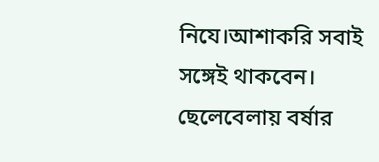নিযে।আশাকরি সবাই সঙ্গেই থাকবেন।
ছেলেবেলায় বর্ষার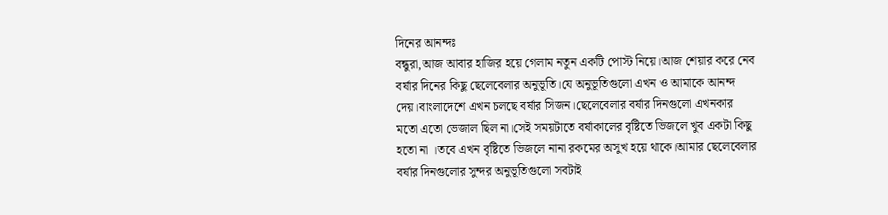দিনের আনন্দঃ
বন্ধুরা,আজ আবার হাজির হয়ে গেলাম নতুন একটি পোস্ট নিয়ে।আজ শেয়ার করে নেব বর্ষার দিনের কিছু ছেলেবেলার অনুভূতি।যে অনুভূতিগুলো এখন ও আমাকে আনন্দ দেয়।বাংলাদেশে এখন চলছে বর্ষার সিজন।ছেলেবেলার বর্ষার দিনগুলো এখনকার মতো এতো ভেজাল ছিল না।সেই সময়টাতে বর্ষাকালের বৃষ্টিতে ভিজলে খুব একটা কিছু হতো না ।তবে এখন বৃষ্টিতে ভিজলে নানা রকমের অসুখ হয়ে থাকে।আমার ছেলেবেলার বর্ষার দিনগুলোর সুন্দর অনুভূতিগুলো সবটাই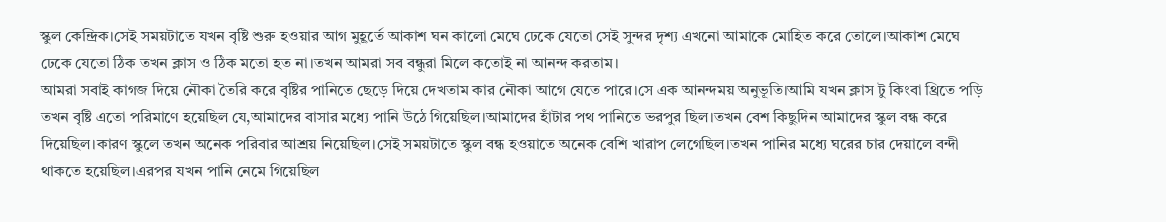স্কুল কেন্দ্রিক।সেই সময়টাতে যখন বৃষ্টি শুরু হওয়ার আগ মুহূর্তে আকাশ ঘন কালো মেঘে ঢেকে যেতো সেই সুন্দর দৃশ্য এখনো আমাকে মোহিত করে তোলে।আকাশ মেঘে ঢেকে যেতো ঠিক তখন ক্লাস ও ঠিক মতো হত না।তখন আমরা সব বন্ধুরা মিলে কতোই না আনন্দ করতাম।
আমরা সবাই কাগজ দিয়ে নৌকা তৈরি করে বৃষ্টির পানিতে ছেড়ে দিয়ে দেখতাম কার নৌকা আগে যেতে পারে।সে এক আনন্দময় অনুভূতি।আমি যখন ক্লাস টু কিংবা থ্রিতে পড়ি তখন বৃষ্টি এতো পরিমাণে হয়েছিল যে,আমাদের বাসার মধ্যে পানি উঠে গিয়েছিল।আমাদের হাঁটার পথ পানিতে ভরপুর ছিল।তখন বেশ কিছুদিন আমাদের স্কুল বন্ধ করে দিয়েছিল।কারণ স্কুলে তখন অনেক পরিবার আশ্রয় নিয়েছিল।সেই সময়টাতে স্কুল বন্ধ হওয়াতে অনেক বেশি খারাপ লেগেছিল।তখন পানির মধ্যে ঘরের চার দেয়ালে বন্দী থাকতে হয়েছিল।এরপর যখন পানি নেমে গিয়েছিল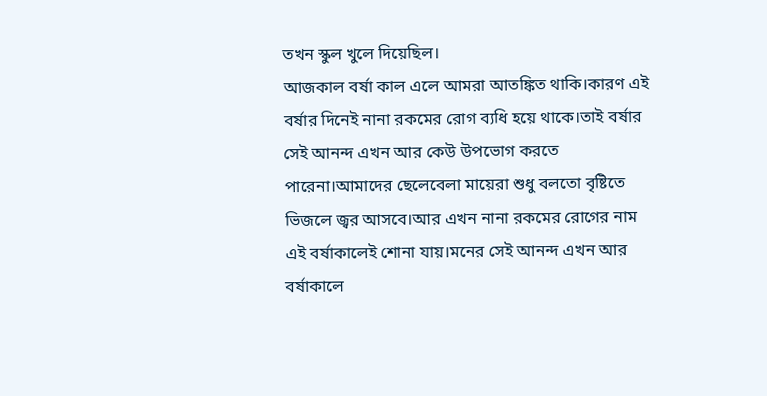তখন স্কুল খুলে দিয়েছিল।
আজকাল বর্ষা কাল এলে আমরা আতঙ্কিত থাকি।কারণ এই বর্ষার দিনেই নানা রকমের রোগ ব্যধি হয়ে থাকে।তাই বর্ষার সেই আনন্দ এখন আর কেউ উপভোগ করতে পারেনা।আমাদের ছেলেবেলা মায়েরা শুধু বলতো বৃষ্টিতে ভিজলে জ্বর আসবে।আর এখন নানা রকমের রোগের নাম এই বর্ষাকালেই শোনা যায়।মনের সেই আনন্দ এখন আর বর্ষাকালে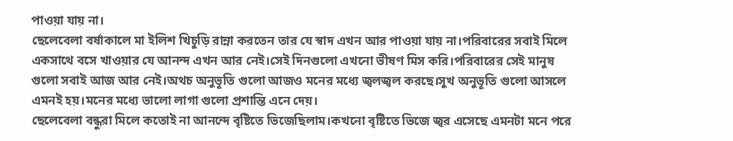পাওয়া যায় না।
ছেলেবেলা বর্ষাকালে মা ইলিশ খিচুড়ি রান্না করতেন তার যে স্বাদ এখন আর পাওয়া যায় না।পরিবারের সবাই মিলে একসাথে বসে খাওয়ার যে আনন্দ এখন আর নেই।সেই দিনগুলো এখনো ভীষণ মিস করি।পরিবারের সেই মানুষ গুলো সবাই আজ আর নেই।অথচ অনুভূতি গুলো আজও মনের মধ্যে জ্বলজ্বল করছে।সুখ অনুভূতি গুলো আসলে এমনই হয়।মনের মধ্যে ভালো লাগা গুলো প্রশান্তি এনে দেয়।
ছেলেবেলা বন্ধুরা মিলে কতোই না আনন্দে বৃষ্টিতে ভিজেছিলাম।কখনো বৃষ্টিতে ভিজে জ্বর এসেছে এমনটা মনে পরে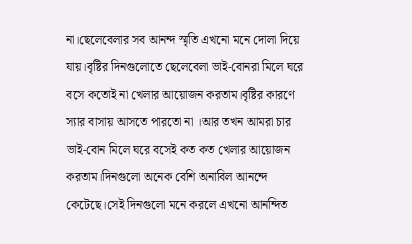না।ছেলেবেলার সব আনন্দ স্মৃতি এখনো মনে দোলা দিয়ে যায়।বৃষ্টির দিনগুলোতে ছেলেবেলা ভাই-বোনরা মিলে ঘরে বসে কতোই না খেলার আয়োজন করতাম।বৃষ্টির কারণে স্যার বাসায় আসতে পারতো না ।আর তখন আমরা চার ভাই-বোন মিলে ঘরে বসেই কত কত খেলার আয়োজন করতাম।দিনগুলো অনেক বেশি অনাবিল আনন্দে কেটেছে।সেই দিনগুলো মনে করলে এখনো আনন্দিত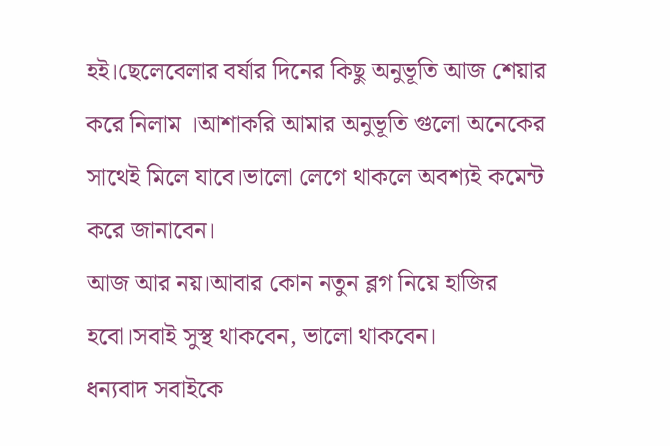হই।ছেলেবেলার বর্ষার দিনের কিছু অনুভূতি আজ শেয়ার করে নিলাম ।আশাকরি আমার অনুভূতি গুলো অনেকের সাথেই মিলে যাবে।ভালো লেগে থাকলে অবশ্যই কমেন্ট করে জানাবেন।
আজ আর নয়।আবার কোন নতুন ব্লগ নিয়ে হাজির হবো।সবাই সুস্থ থাকবেন, ভালো থাকবেন।
ধন্যবাদ সবাইকে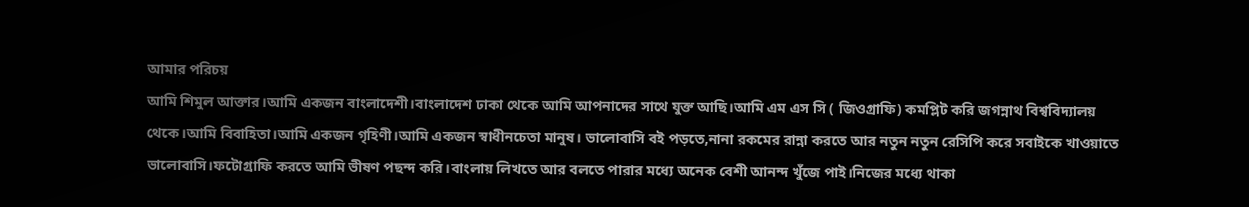আমার পরিচয়
আমি শিমুল আক্তার।আমি একজন বাংলাদেশী।বাংলাদেশ ঢাকা থেকে আমি আপনাদের সাথে যুক্ত আছি।আমি এম এস সি ( জিওগ্রাফি) কমপ্লিট করি জগন্নাথ বিশ্ববিদ্যালয় থেকে।আমি বিবাহিতা।আমি একজন গৃহিণী।আমি একজন স্বাধীনচেতা মানুষ। ভালোবাসি বই পড়তে,নানা রকমের রান্না করতে আর নতুন নতুন রেসিপি করে সবাইকে খাওয়াতে ভালোবাসি।ফটোগ্রাফি করতে আমি ভীষণ পছন্দ করি।বাংলায় লিখতে আর বলতে পারার মধ্যে অনেক বেশী আনন্দ খুঁজে পাই।নিজের মধ্যে থাকা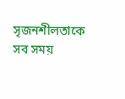সৃজনশীলতাকে সব সময়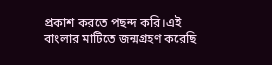প্রকাশ করতে পছন্দ করি।এই বাংলার মাটিতে জন্মগ্রহণ করেছি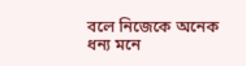বলে নিজেকে অনেক ধন্য মনে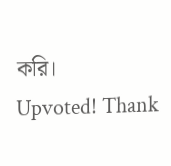করি।
Upvoted! Thank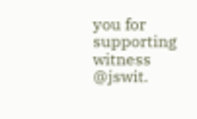you for supporting witness @jswit.